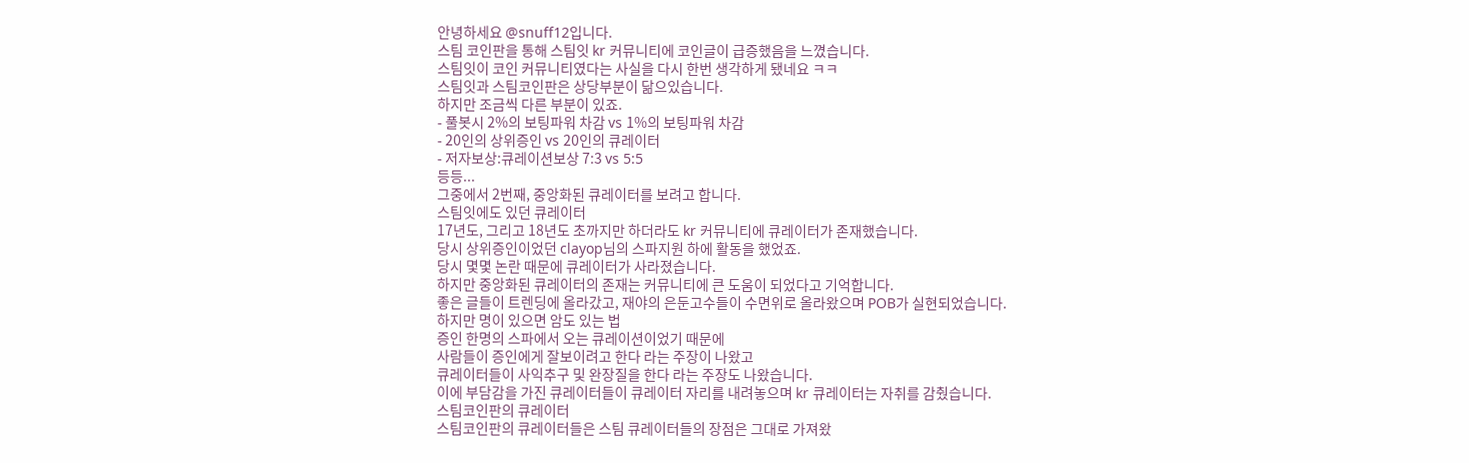안녕하세요 @snuff12입니다.
스팀 코인판을 통해 스팀잇 kr 커뮤니티에 코인글이 급증했음을 느꼈습니다.
스팀잇이 코인 커뮤니티였다는 사실을 다시 한번 생각하게 됐네요 ㅋㅋ
스팀잇과 스팀코인판은 상당부분이 닮으있습니다.
하지만 조금씩 다른 부분이 있죠.
- 풀봇시 2%의 보팅파워 차감 vs 1%의 보팅파워 차감
- 20인의 상위증인 vs 20인의 큐레이터
- 저자보상:큐레이션보상 7:3 vs 5:5
등등...
그중에서 2번째, 중앙화된 큐레이터를 보려고 합니다.
스팀잇에도 있던 큐레이터
17년도, 그리고 18년도 초까지만 하더라도 kr 커뮤니티에 큐레이터가 존재했습니다.
당시 상위증인이었던 clayop님의 스파지원 하에 활동을 했었죠.
당시 몇몇 논란 때문에 큐레이터가 사라졌습니다.
하지만 중앙화된 큐레이터의 존재는 커뮤니티에 큰 도움이 되었다고 기억합니다.
좋은 글들이 트렌딩에 올라갔고, 재야의 은둔고수들이 수면위로 올라왔으며 POB가 실현되었습니다.
하지만 명이 있으면 암도 있는 법
증인 한명의 스파에서 오는 큐레이션이었기 때문에
사람들이 증인에게 잘보이려고 한다 라는 주장이 나왔고
큐레이터들이 사익추구 및 완장질을 한다 라는 주장도 나왔습니다.
이에 부담감을 가진 큐레이터들이 큐레이터 자리를 내려놓으며 kr 큐레이터는 자취를 감췄습니다.
스팀코인판의 큐레이터
스팀코인판의 큐레이터들은 스팀 큐레이터들의 장점은 그대로 가져왔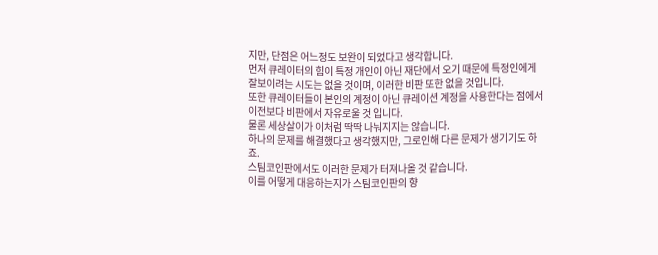지만, 단점은 어느정도 보완이 되었다고 생각합니다.
먼저 큐레이터의 힘이 특정 개인이 아닌 재단에서 오기 때문에 특정인에게 잘보이려는 시도는 없을 것이며, 이러한 비판 또한 없을 것입니다.
또한 큐레이터들이 본인의 계정이 아닌 큐레이션 계정을 사용한다는 점에서 이전보다 비판에서 자유로울 것 입니다.
물론 세상살이가 이처럼 딱딱 나눠지지는 않습니다.
하나의 문제를 해결했다고 생각했지만, 그로인해 다른 문제가 생기기도 하죠.
스팀코인판에서도 이러한 문제가 터져나올 것 같습니다.
이를 어떻게 대응하는지가 스팀코인판의 향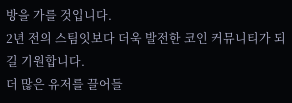방을 가를 것입니다.
2년 전의 스팀잇보다 더욱 발전한 코인 커뮤니티가 되길 기원합니다.
더 많은 유저를 끌어들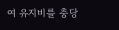여 유지비를 충당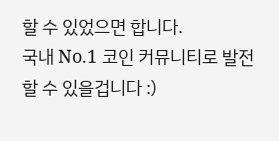할 수 있었으면 합니다.
국내 No.1 코인 커뮤니티로 발전할 수 있을겁니다 :)